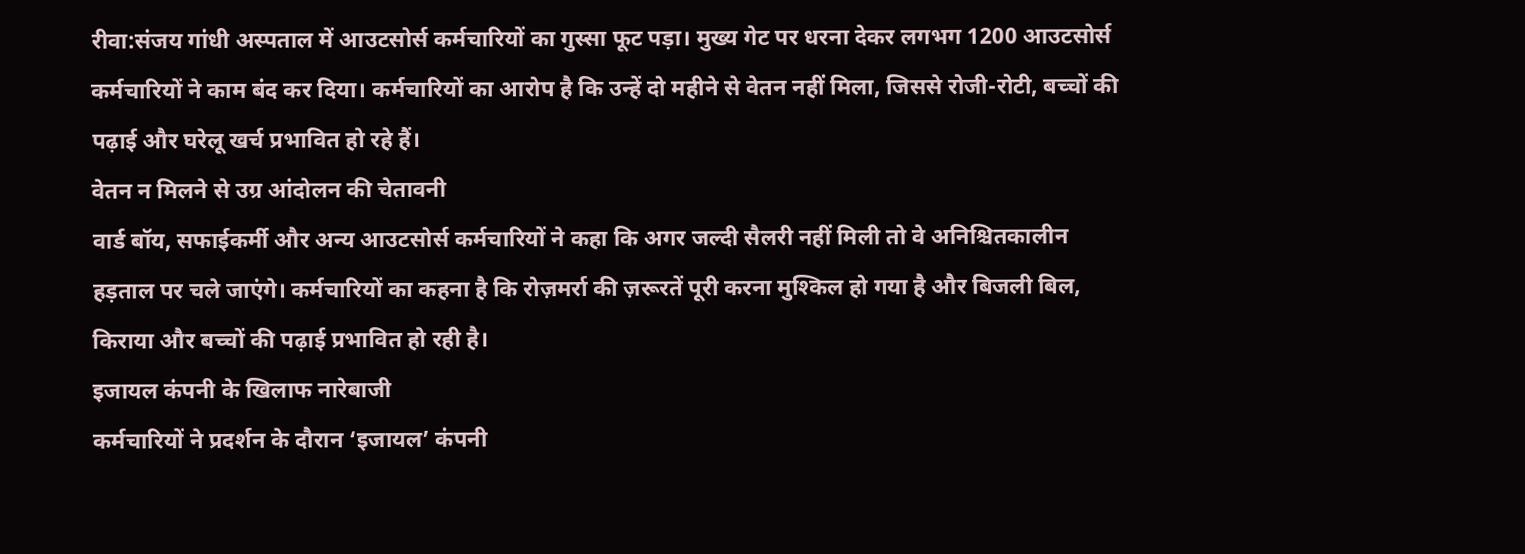रीवा:संजय गांधी अस्पताल में आउटसोर्स कर्मचारियों का गुस्सा फूट पड़ा। मुख्य गेट पर धरना देकर लगभग 1200 आउटसोर्स कर्मचारियों ने काम बंद कर दिया। कर्मचारियों का आरोप है कि उन्हें दो महीने से वेतन नहीं मिला, जिससे रोजी-रोटी, बच्चों की पढ़ाई और घरेलू खर्च प्रभावित हो रहे हैं।
वेतन न मिलने से उग्र आंदोलन की चेतावनी
वार्ड बॉय, सफाईकर्मी और अन्य आउटसोर्स कर्मचारियों ने कहा कि अगर जल्दी सैलरी नहीं मिली तो वे अनिश्चितकालीन हड़ताल पर चले जाएंगे। कर्मचारियों का कहना है कि रोज़मर्रा की ज़रूरतें पूरी करना मुश्किल हो गया है और बिजली बिल, किराया और बच्चों की पढ़ाई प्रभावित हो रही है।
इजायल कंपनी के खिलाफ नारेबाजी
कर्मचारियों ने प्रदर्शन के दौरान ‘इजायल’ कंपनी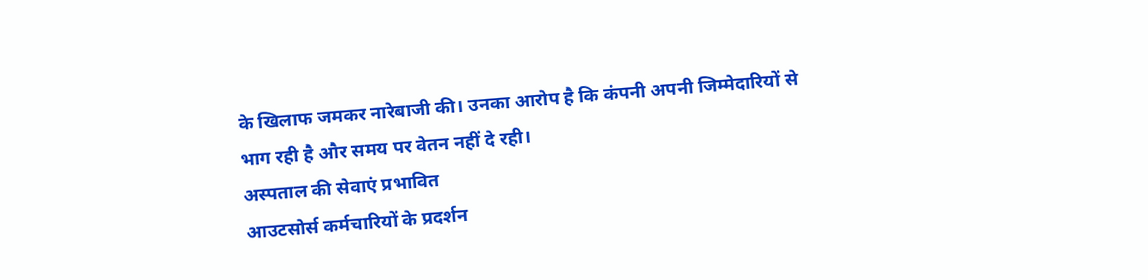के खिलाफ जमकर नारेबाजी की। उनका आरोप है कि कंपनी अपनी जिम्मेदारियों से भाग रही है और समय पर वेतन नहीं दे रही।
अस्पताल की सेवाएं प्रभावित
आउटसोर्स कर्मचारियों के प्रदर्शन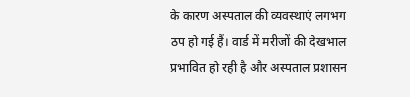के कारण अस्पताल की व्यवस्थाएं लगभग ठप हो गई हैं। वार्ड में मरीजों की देखभाल प्रभावित हो रही है और अस्पताल प्रशासन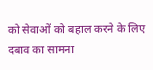को सेवाओं को बहाल करने के लिए दबाव का सामना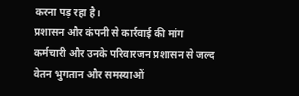करना पड़ रहा है।
प्रशासन और कंपनी से कार्रवाई की मांग
कर्मचारी और उनके परिवारजन प्रशासन से जल्द वेतन भुगतान और समस्याओं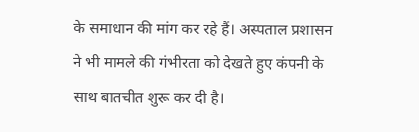के समाधान की मांग कर रहे हैं। अस्पताल प्रशासन ने भी मामले की गंभीरता को देखते हुए कंपनी के साथ बातचीत शुरू कर दी है।